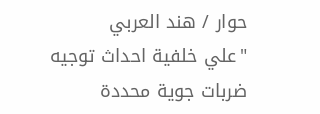حوار / هند العربي
"علي خلفية احداث توجيه ضربات جوية محددة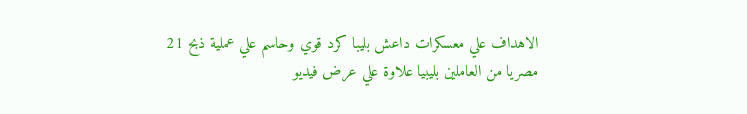الاهداف علي معسكرات داعش بليبا كرد قوي وحاسم علي عملية ذبح 21 مصريا من العاملين بليبيا علاوة علي عرض فيديو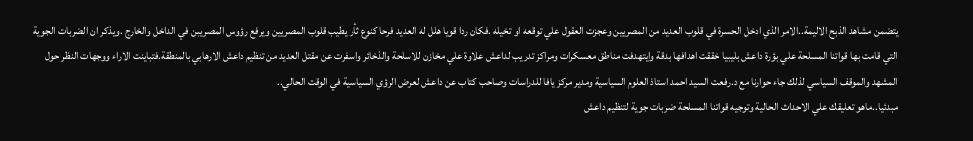يتضمن مشاهد الذبح الاليمة..الامر الذي ادخل الحسرة في قلوب العديد من المصريين وعجزت العقول علي توقعه او تخيله .فكان ردا قويا هلل له العديد فرحا كنوع ثأر يطيب قلوب المصريين ويرفع رؤوس المصريبن في الداخل والخارج .ويذكر ان الضربات الجوية التي قامت بها قواتنا المسلحة علي بؤرة داعش بليبيا خققت اهدافها بدقة وايتهدفت مناطق معسكرات ومراكز تدريب لداعش علاوة علي مخازن للاسلحة والذخائر واسفرت عن مقتل العديد من تنظيم داعش الارهابي بالمنطقة.فتباينت الاراء ووجهات النظر حول المشهد والموقف السياسي لذلك جاء حوارنا مع د.رفعت السيد احمد استاذ العلوم السياسية ومدير مركز يافا للدراسات وصاحب كتاب عن داعش لعرض الرؤي السياسية في الوقت الحالي..
مبدئيا..ماهو تعليقك علي الاحداث الحالية وتوجيه قواتنا المسلحة ضربات جوية لتنظيم داعش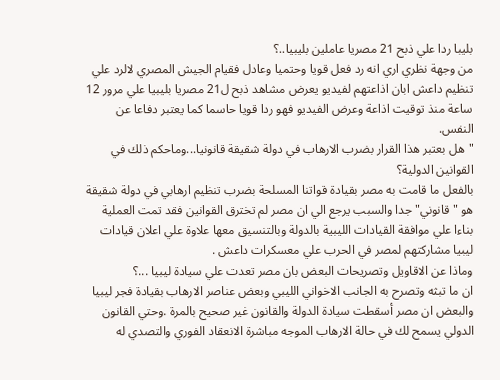بليبا ردا علي ذبح 21 مصريا عاملين بليبيا..؟
من وجهة نظري اري انه رد فعل قويا وحتميا وعادل فقيام الجيش المصري لالرد علي تنظيم داعش ابان اذاعتهم لفيديو يعرض مشاهد ذبح ل21 مصريا بليبيا علي مرور 12 ساعة منذ توقيت اذاعة وعرض الفيديو فهو ردا قويا حاسما كما يعتبر دفاعا عن النفس.
"هل بعتبر هذا القرار بضرب الارهاب في دولة شقيقة قانونيا...وماحكم ذلك في القوانين الدولية؟
بالفعل ما قامت به مصر بقيادة قواتنا المسلحة بضرب تنظيم ارهابي في دولة شقيقة هو "قانوني" جدا والسبب يرجع الي ان مصر لم تخترق القوانين فقد تمت العملية بناءا علي موافقة القيادات الليبية بالدولة وبالتنسيق معها علاوة علي اعلان قيادات ليبيا مشاركتهم لمصر في الحرب علي معسكرات داعش .
وماذا عن الاقاويل وتصريحات البعض بان مصر تعدت علي سيادة ليبيا ...؟
ان ما تبثه وتصرح به الجانب الاخواني الليبي وبعض عناصر الارهاب بقيادة فجر ليبيا والبعض ان مصر أسقطت سيادة الدولة والقانون غير صحيح بالمرة .وحتي القانون الدولي يسمح لك في حالة الارهاب الموجه مباشرة الانعقاد الفوري والتصدي له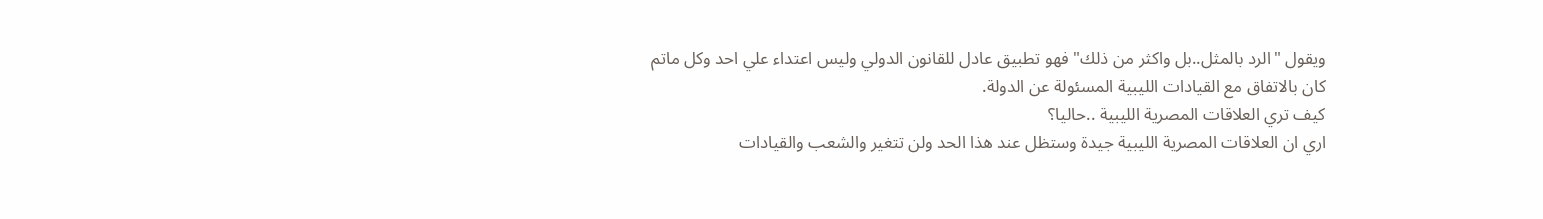ويقول "الرد بالمثل..بل واكثر من ذلك" فهو تطبيق عادل للقانون الدولي وليس اعتداء علي احد وكل ماتم كان بالاتفاق مع القيادات الليبية المسئولة عن الدولة.
كيف تري العلاقات المصرية الليبية ..حاليا؟
اري ان العلاقات المصرية الليبية جيدة وستظل عند هذا الحد ولن تتغير والشعب والقيادات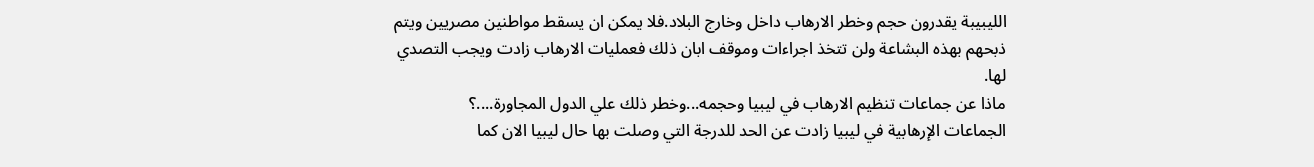الليبيبة يقدرون حجم وخطر الارهاب داخل وخارج البلاد.فلا يمكن ان يسقط مواطنين مصريين ويتم ذبحهم بهذه البشاعة ولن تتخذ اجراءات وموقف ابان ذلك فعمليات الارهاب زادت ويجب التصدي لها.
ماذا عن جماعات تنظيم الارهاب في ليبيا وحجمه...وخطر ذلك علي الدول المجاورة....؟
الجماعات الإرهابية في ليبيا زادت عن الحد للدرجة التي وصلت بها حال ليبيا الان كما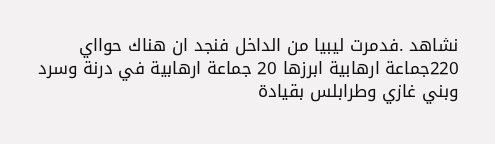نشاهد .فدمرت ليبيا من الداخل فنجد ان هناك حوااي 220جماعة ارهابية ابرزها 20 جماعة ارهابية في درنة وسرد وبني غازي وطرابلس بقيادة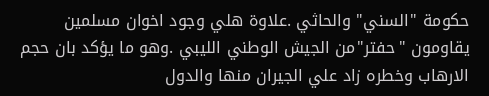حكومة "السني" والحاثي .علاوة هلي وجود اخوان مسلمين يقاومون "حفتر"من الجيش الوطني الليبي .وهو ما يؤكد بان حجم الارهاب وخطره زاد علي الجيران منها والدول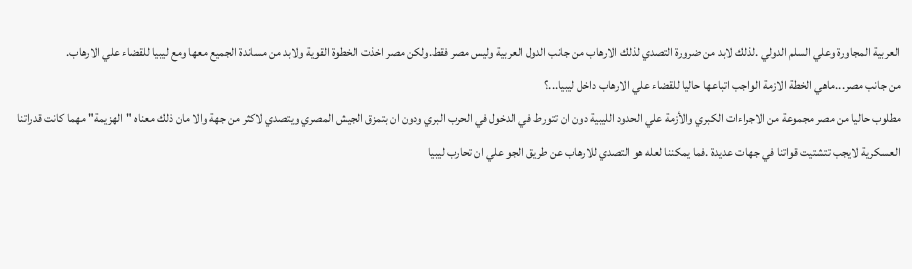العربية المجاورة وعلي السلم الدولي .لذلك لابد من ضرورة التصدي لذلك الارهاب من جانب الدول العربية وليس مصر فقط.ولكن مصر اخذت الخطوة القوية ولابد من مساندة الجميع معها ومع ليبيا للقضاء علي الارهاب.
من جانب مصر...ماهي الخطة الازمة الواجب اتباعها حاليا للقضاء علي الارهاب داخل ليبيا...؟
مطلوب حاليا من مصر مجموعة من الاجراءات الكبري والأزمة علي الحدود الليبية دون ان تتورط في الدخول في الحرب البري ودون ان بتمزق الجيش المصري ويتصدي لاكثر من جهة والا مان ذلك معناه "الهزيمة" مهما كانت قدراتنا العسكرية لايجب تتشتيت قواتنا في جهات عديدة .فما يمكننا لعله هو التصدي للارهاب عن طريق الجو علي ان تحارب ليبيا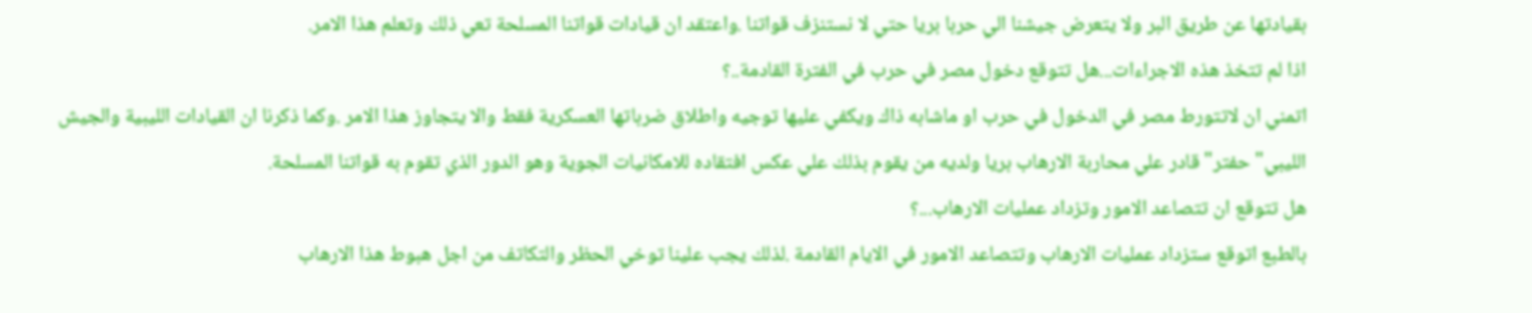بقيادتها عن طريق البر ولا يتعرض جيشنا الي حربا بريا حتي لا نستنزف قواتنا .واعتقد ان قيادات قواتنا المسلحة تعي ذلك وتعلم هذا الامر.
اذا لم تتخذ هذه الاجراءات...هل تتوقع دخول مصر في حرب في الفترة القادمة..؟
اتمني ان لاتتورط مصر في الدخول في حرب او ماشابه ذاك ويكفي عليها توجيه واطلاق ضرباتها العسكرية فقط والا يتجاوز هذا الامر .وكما ذكرنا ان القيادات الليبية والجيش الليبي"حفتر" قادر علي محاربة الارهاب بريا ولديه من يقوم بذلك علي عكس افتقاده للامكانيات الجوية وهو الدور الذي تقوم به قواتنا المسلحة.
هل تتوقع ان تتصاعد الامور وتزداد عمليات الارهاب...؟
بالطبع اتوقع ستزداد عمليات الارهاب وتتصاعد الامور في الايام القادمة .لذلك يجب علينا توخي الحظر والتكاتف من اجل هبوط هذا الارهاب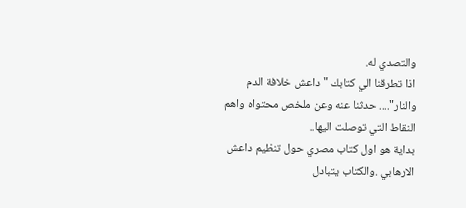والتصدي له.
اذا تطرقنا الي كتابك "داعش خلافة الدم والنار".... حدثنا عنه وعن ملخص محتواه واهم النقاط التي توصلت اليها..
بداية هو اول كتاب مصري حول تنظيم داعش الارهابي .والكتاب يتبادل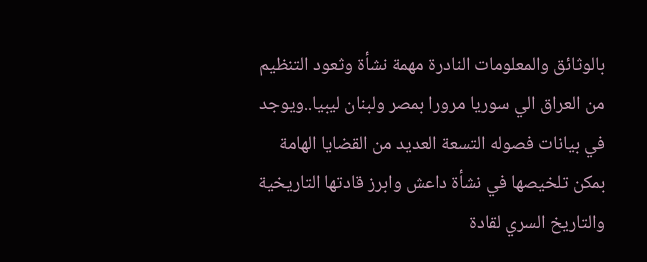بالوثائق والمعلومات النادرة مهمة نشأة وثعود التنظيم من العراق الي سوريا مرورا بمصر ولبنان ليبيا..ويوجد في بيانات فصوله التسعة العديد من القضايا الهامة بمكن تلخيصها في نشأة داعش وابرز قادتها التاريخية والتاريخ السري لقادة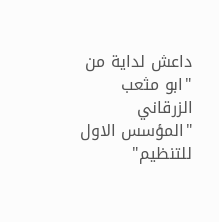داعش لداية من "ابو مثعب الزرقاني "المؤسس الاول للتنظيم"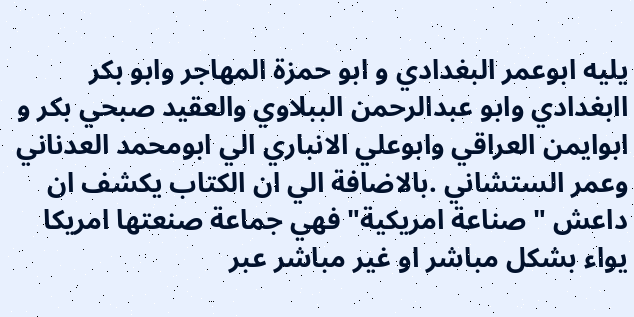يليه ابوعمر البغدادي و ابو حمزة المهاجر وابو بكر اابغدادي وابو عبدالرحمن الببلاوي والعقيد صبحي بكر و ابوايمن العراقي وابوعلي الانباري الي ابومحمد العدناني وعمر الستشاني .بالاضافة الي ان الكتاب يكشف ان داعش "صناعة امريكية" فهي جماعة صنعتها امريكا يواء بشكل مباشر او غير مباشر عبر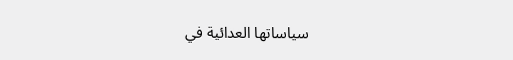سياساتها العدائية في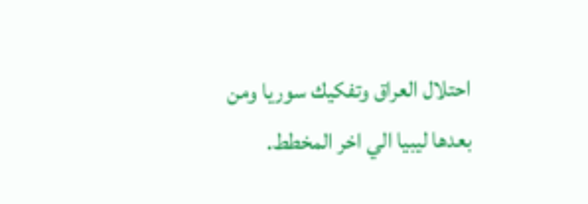احتلال العراق وتفكيك سوريا ومن بعدها ليبيا الي اخر المخطط.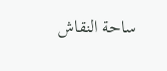ساحة النقاش